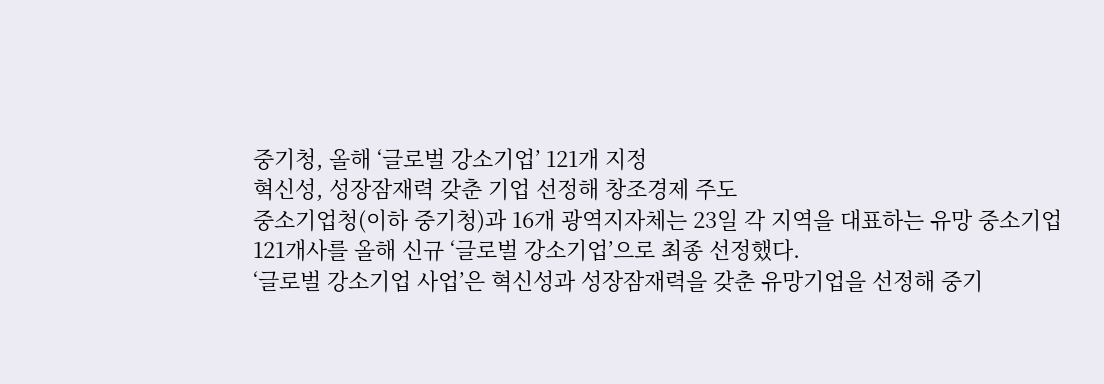중기청, 올해 ‘글로벌 강소기업’ 121개 지정
혁신성, 성장잠재력 갖춘 기업 선정해 창조경제 주도
중소기업청(이하 중기청)과 16개 광역지자체는 23일 각 지역을 대표하는 유망 중소기업 121개사를 올해 신규 ‘글로벌 강소기업’으로 최종 선정했다.
‘글로벌 강소기업 사업’은 혁신성과 성장잠재력을 갖춘 유망기업을 선정해 중기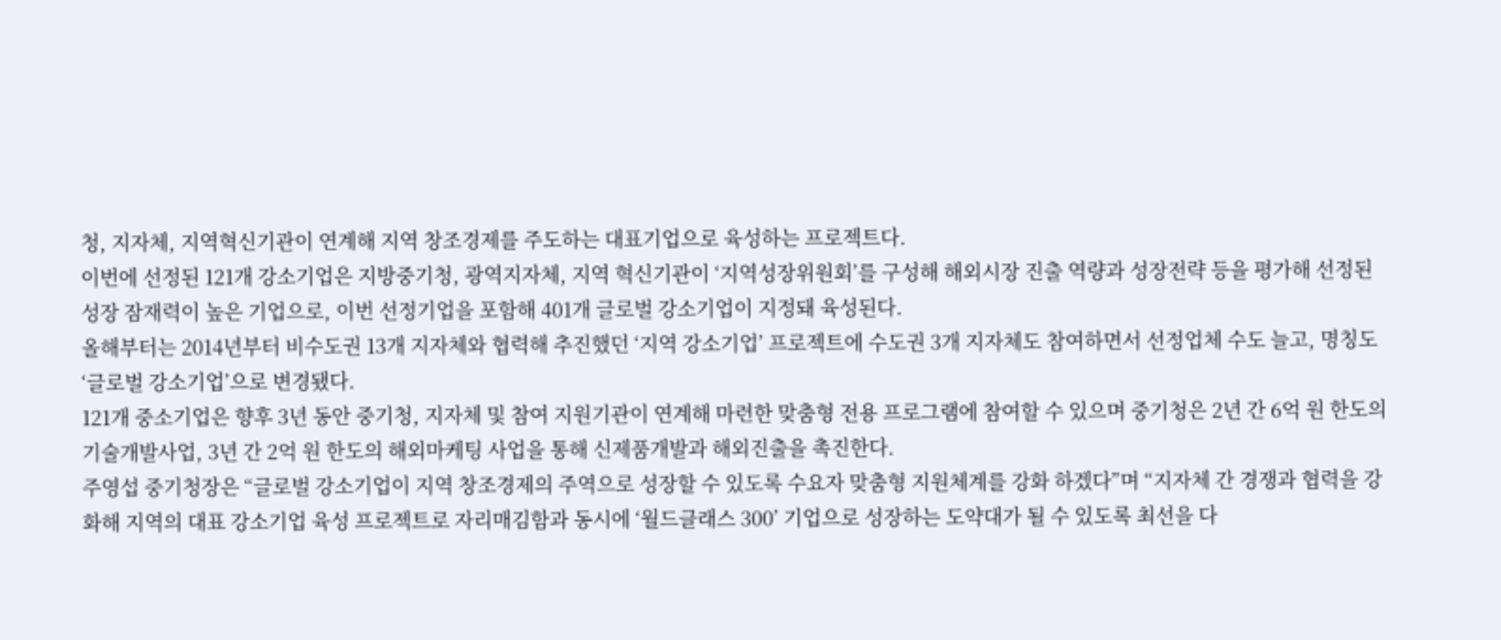청, 지자체, 지역혁신기관이 연계해 지역 창조경제를 주도하는 대표기업으로 육성하는 프로젝트다.
이번에 선정된 121개 강소기업은 지방중기청, 광역지자체, 지역 혁신기관이 ‘지역성장위원회’를 구성해 해외시장 진출 역량과 성장전략 등을 평가해 선정된 성장 잠재력이 높은 기업으로, 이번 선정기업을 포함해 401개 글로벌 강소기업이 지정돼 육성된다.
올해부터는 2014년부터 비수도권 13개 지자체와 협력해 추진했던 ‘지역 강소기업’ 프로젝트에 수도권 3개 지자체도 참여하면서 선정업체 수도 늘고, 명칭도 ‘글로벌 강소기업’으로 변경됐다.
121개 중소기업은 향후 3년 동안 중기청, 지자체 및 참여 지원기관이 연계해 마련한 맞춤형 전용 프로그램에 참여할 수 있으며 중기청은 2년 간 6억 원 한도의 기술개발사업, 3년 간 2억 원 한도의 해외마케팅 사업을 통해 신제품개발과 해외진출을 촉진한다.
주영섭 중기청장은 “글로벌 강소기업이 지역 창조경제의 주역으로 성장할 수 있도록 수요자 맞춤형 지원체계를 강화 하겠다”며 “지자체 간 경쟁과 협력을 강화해 지역의 대표 강소기업 육성 프로젝트로 자리매김함과 동시에 ‘월드클래스 300’ 기업으로 성장하는 도약대가 될 수 있도록 최선을 다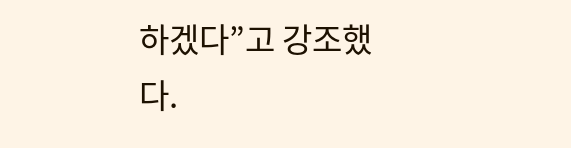하겠다”고 강조했다.